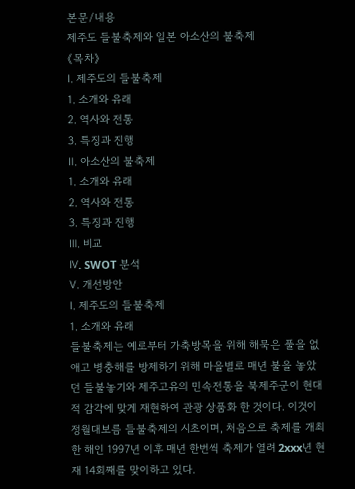본문/내용
제주도 들불축제와 일본 아소산의 불축제
《목차》
Ⅰ. 제주도의 들불축제
1. 소개와 유래
2. 역사와 전통
3. 특징과 진행
Ⅱ. 아소산의 불축제
1. 소개와 유래
2. 역사와 전통
3. 특징과 진행
Ⅲ. 비교
Ⅳ. SWOT 분석
Ⅴ. 개선방안
Ⅰ. 제주도의 들불축제
1. 소개와 유래
들불축제는 예로부터 가축방목을 위해 해묵은 풀을 없애고 병충해를 방제하기 위해 마을별로 매년 불을 놓았던 들불놓기와 제주고유의 민속전통을 북제주군이 현대적 감각에 맞게 재현하여 관광 상품화 한 것이다. 이것이 정월대보름 들불축제의 시초이며, 처음으로 축제를 개최한 해인 1997년 이후 매년 한번씩 축제가 열려 2xxx년 현재 14회째를 맞이하고 있다.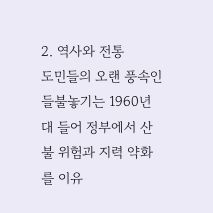2. 역사와 전통
도민들의 오랜 풍속인 들불놓기는 1960년대 들어 정부에서 산불 위험과 지력 약화를 이유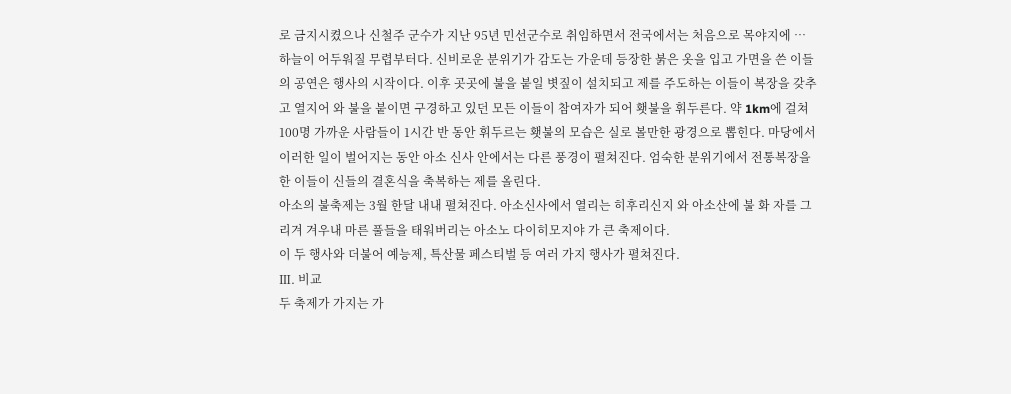로 금지시켰으나 신철주 군수가 지난 95년 민선군수로 취임하면서 전국에서는 처음으로 목야지에 …
하늘이 어두워질 무렵부터다. 신비로운 분위기가 감도는 가운데 등장한 붉은 옷을 입고 가면을 쓴 이들의 공연은 행사의 시작이다. 이후 곳곳에 불을 붙일 볏짚이 설치되고 제를 주도하는 이들이 복장을 갖추고 열지어 와 불을 붙이면 구경하고 있던 모든 이들이 참여자가 되어 횃불을 휘두른다. 약 1km에 걸쳐 100명 가까운 사람들이 1시간 반 동안 휘두르는 횃불의 모습은 실로 볼만한 광경으로 뽑힌다. 마당에서 이러한 일이 벌어지는 동안 아소 신사 안에서는 다른 풍경이 펼쳐진다. 엄숙한 분위기에서 전통복장을 한 이들이 신들의 결혼식을 축복하는 제를 올린다.
아소의 불축제는 3월 한달 내내 펼쳐진다. 아소신사에서 열리는 히후리신지 와 아소산에 불 화 자를 그리겨 겨우내 마른 풀들을 태워버리는 아소노 다이히모지야 가 큰 축제이다.
이 두 행사와 더불어 예능제, 특산물 페스티벌 등 여러 가지 행사가 펼쳐진다.
Ⅲ. 비교
두 축제가 가지는 가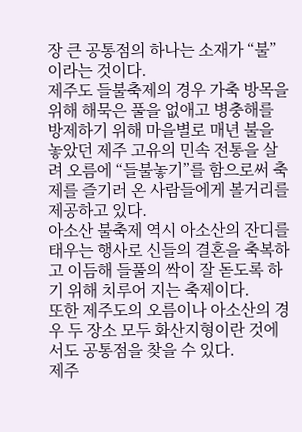장 큰 공통점의 하나는 소재가 “불”이라는 것이다.
제주도 들불축제의 경우 가축 방목을 위해 해묵은 풀을 없애고 병충해를 방제하기 위해 마을별로 매년 불을 놓았던 제주 고유의 민속 전통을 살려 오름에 “들불놓기”를 함으로써 축제를 즐기러 온 사람들에게 볼거리를 제공하고 있다.
아소산 불축제 역시 아소산의 잔디를 태우는 행사로 신들의 결혼을 축복하고 이듬해 들풀의 싹이 잘 돋도록 하기 위해 치루어 지는 축제이다.
또한 제주도의 오름이나 아소산의 경우 두 장소 모두 화산지형이란 것에서도 공통점을 찾을 수 있다.
제주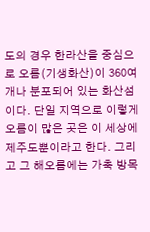도의 경우 한라산을 중심으로 오름(기생화산)이 360여개나 분포되어 있는 화산섬이다. 단일 지역으로 이렇게 오름이 많은 곳은 이 세상에 제주도뿐이라고 한다. 그리고 그 해오름에는 가축 방목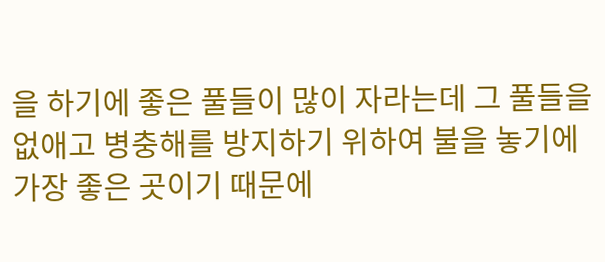을 하기에 좋은 풀들이 많이 자라는데 그 풀들을 없애고 병충해를 방지하기 위하여 불을 놓기에 가장 좋은 곳이기 때문에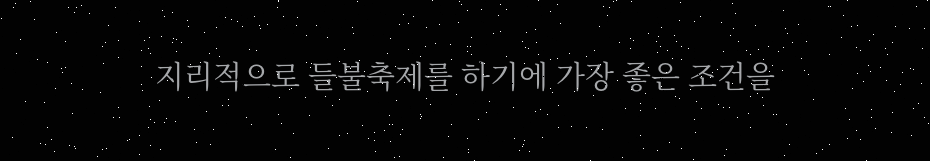지리적으로 들불축제를 하기에 가장 좋은 조건을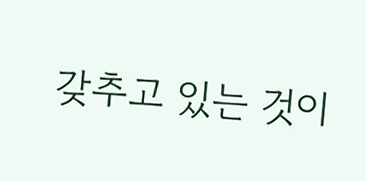갖추고 있는 것이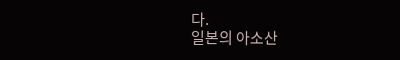다.
일본의 아소산